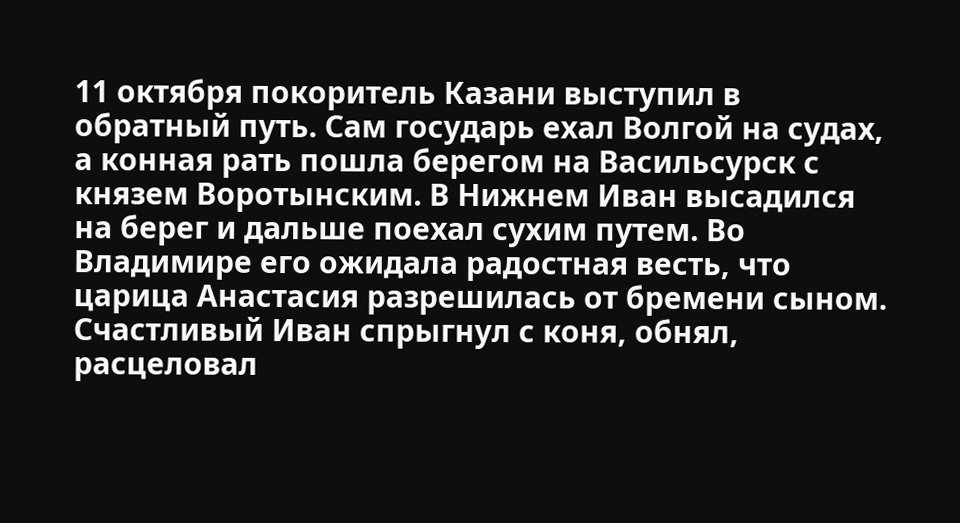11 октября покоритель Казани выступил в обратный путь. Сам государь ехал Волгой на судах, а конная рать пошла берегом на Васильсурск с князем Воротынским. В Нижнем Иван высадился на берег и дальше поехал сухим путем. Во Владимире его ожидала радостная весть, что царица Анастасия разрешилась от бремени сыном. Счастливый Иван спрыгнул с коня, обнял, расцеловал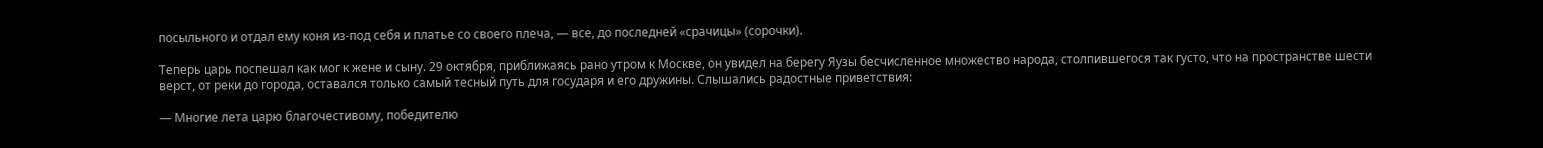посыльного и отдал ему коня из-под себя и платье со своего плеча, — все, до последней «срачицы» (сорочки).

Теперь царь поспешал как мог к жене и сыну. 29 октября, приближаясь рано утром к Москве, он увидел на берегу Яузы бесчисленное множество народа, столпившегося так густо, что на пространстве шести верст, от реки до города, оставался только самый тесный путь для государя и его дружины. Слышались радостные приветствия:

— Многие лета царю благочестивому, победителю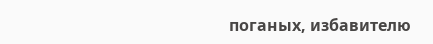поганых, избавителю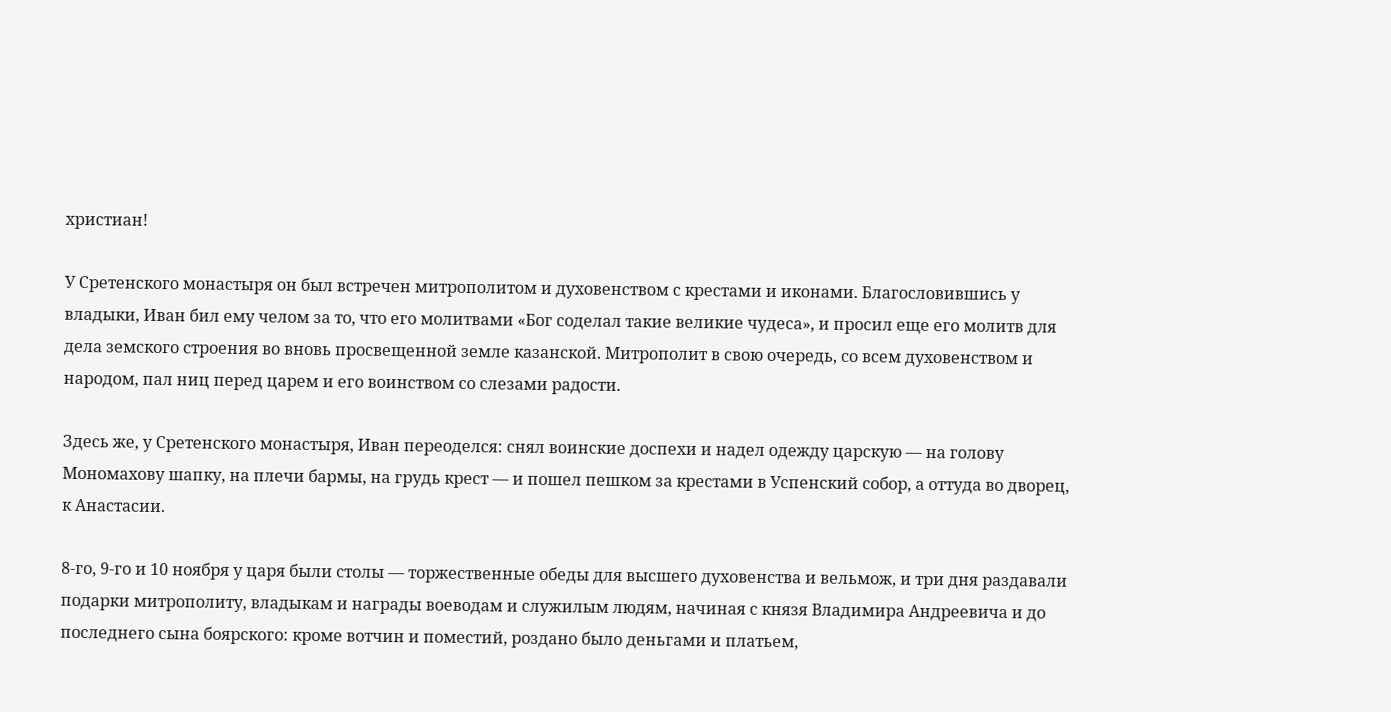христиан!

У Сретенского монастыря он был встречен митрополитом и духовенством с крестами и иконами. Благословившись у владыки, Иван бил ему челом за то, что его молитвами «Бог соделал такие великие чудеса», и просил еще его молитв для дела земского строения во вновь просвещенной земле казанской. Митрополит в свою очередь, со всем духовенством и народом, пал ниц перед царем и его воинством со слезами радости.

Здесь же, у Сретенского монастыря, Иван переоделся: снял воинские доспехи и надел одежду царскую — на голову Мономахову шапку, на плечи бармы, на грудь крест — и пошел пешком за крестами в Успенский собор, а оттуда во дворец, к Анастасии.

8-го, 9-го и 10 ноября у царя были столы — торжественные обеды для высшего духовенства и вельмож, и три дня раздавали подарки митрополиту, владыкам и награды воеводам и служилым людям, начиная с князя Владимира Андреевича и до последнего сына боярского: кроме вотчин и поместий, роздано было деньгами и платьем,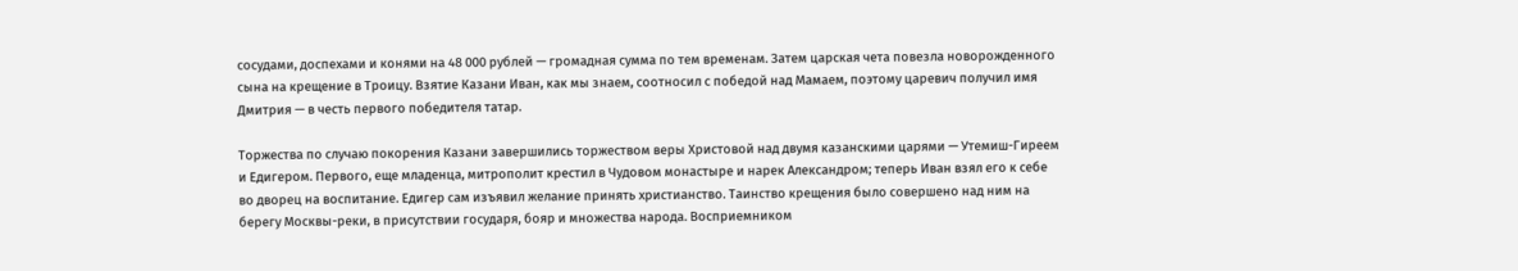сосудами, доспехами и конями на 48 000 рублей — громадная сумма по тем временам. Затем царская чета повезла новорожденного сына на крещение в Троицу. Взятие Казани Иван, как мы знаем, соотносил с победой над Мамаем, поэтому царевич получил имя Дмитрия — в честь первого победителя татар.

Торжества по случаю покорения Казани завершились торжеством веры Христовой над двумя казанскими царями — Утемиш-Гиреем и Едигером. Первого, еще младенца, митрополит крестил в Чудовом монастыре и нарек Александром; теперь Иван взял его к себе во дворец на воспитание. Едигер сам изъявил желание принять христианство. Таинство крещения было совершено над ним на берегу Москвы-реки, в присутствии государя, бояр и множества народа. Восприемником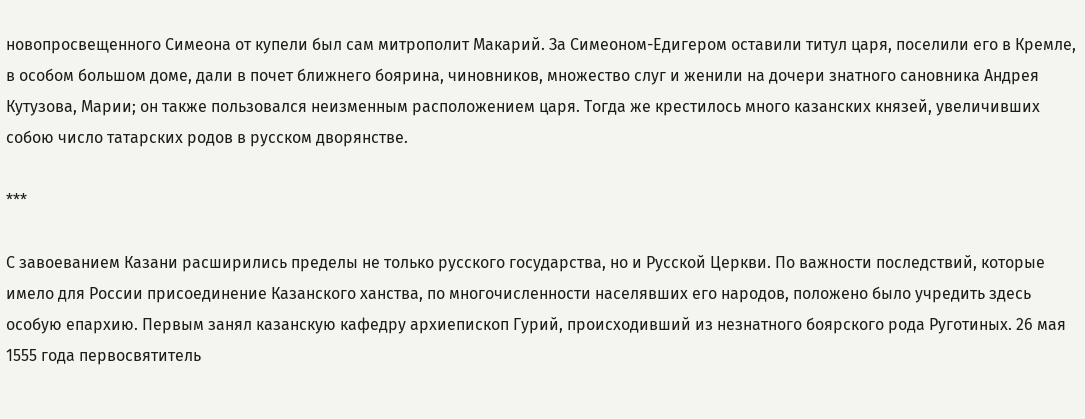новопросвещенного Симеона от купели был сам митрополит Макарий. За Симеоном-Едигером оставили титул царя, поселили его в Кремле, в особом большом доме, дали в почет ближнего боярина, чиновников, множество слуг и женили на дочери знатного сановника Андрея Кутузова, Марии; он также пользовался неизменным расположением царя. Тогда же крестилось много казанских князей, увеличивших собою число татарских родов в русском дворянстве.

***

С завоеванием Казани расширились пределы не только русского государства, но и Русской Церкви. По важности последствий, которые имело для России присоединение Казанского ханства, по многочисленности населявших его народов, положено было учредить здесь особую епархию. Первым занял казанскую кафедру архиепископ Гурий, происходивший из незнатного боярского рода Руготиных. 26 мая 1555 года первосвятитель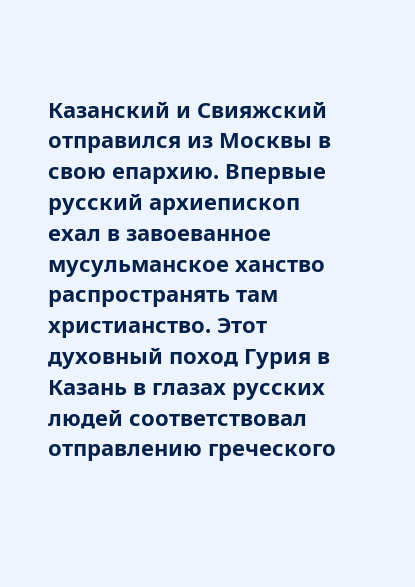Казанский и Свияжский отправился из Москвы в свою епархию. Впервые русский архиепископ ехал в завоеванное мусульманское ханство распространять там христианство. Этот духовный поход Гурия в Казань в глазах русских людей соответствовал отправлению греческого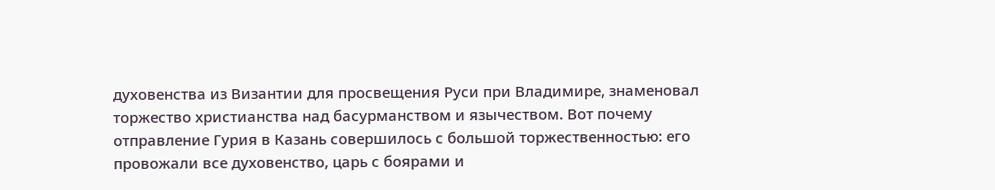духовенства из Византии для просвещения Руси при Владимире, знаменовал торжество христианства над басурманством и язычеством. Вот почему отправление Гурия в Казань совершилось с большой торжественностью: его провожали все духовенство, царь с боярами и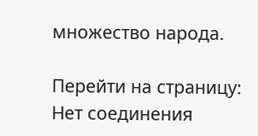множество народа.

Перейти на страницу:
Нет соединения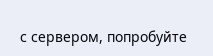с сервером, попробуйте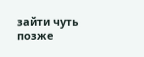зайти чуть позже